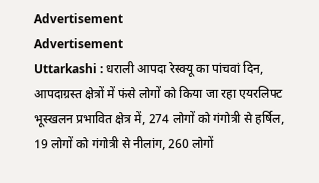Advertisement
Advertisement
Uttarkashi : धराली आपदा रेस्क्यू का पांचवां दिन, आपदाग्रस्त क्षेत्रों में फंसे लोगों को किया जा रहा एयरलिफ्ट
भूस्खलन प्रभावित क्षेत्र में, 274 लोगों को गंगोत्री से हर्षिल, 19 लोगों को गंगोत्री से नीलांग, 260 लोगों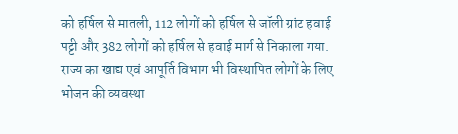को हर्षिल से मातली, 112 लोगों को हर्षिल से जॉली ग्रांट हवाई पट्टी और 382 लोगों को हर्षिल से हवाई मार्ग से निकाला गया. राज्य का खाद्य एवं आपूर्ति विभाग भी विस्थापित लोगों के लिए भोजन की व्यवस्था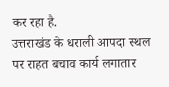कर रहा है.
उत्तराखंड के धराली आपदा स्थल पर राहत बचाव कार्य लगातार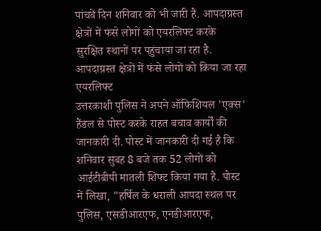पांचवें दिन शनिवार को भी जारी हैं. आपदाग्रस्त क्षेत्रों में फंसे लोगों को एयरलिफ्ट करके सुरक्षित स्थानों पर पहुंचाया जा रहा है.
आपदाग्रस्त क्षेत्रों में फंसे लोगों को किया जा रहा एयरलिफ्ट
उत्तरकाशी पुलिस ने अपने ऑफिशियल 'एक्स' हैंडल से पोस्ट करके राहत बचाव कार्यों की जानकारी दी. पोस्ट में जानकारी दी गई है कि शनिवार सुबह 8 बजे तक 52 लोगों को आईटीबीपी मातली शिफ्ट किया गया है. पोस्ट में लिखा, "हर्षिल के धराली आपदा स्थल पर पुलिस, एसडीआरएफ, एनडीआरएफ,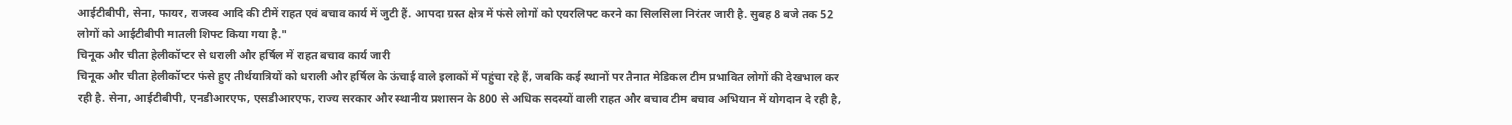आईटीबीपी, सेना, फायर, राजस्व आदि की टीमें राहत एवं बचाव कार्य में जुटी हैं. आपदा ग्रस्त क्षेत्र में फंसे लोगों को एयरलिफ्ट करने का सिलसिला निरंतर जारी है. सुबह 8 बजे तक 52 लोगों को आईटीबीपी मातली शिफ्ट किया गया है."
चिनूक और चीता हेलीकॉप्टर से धराली और हर्षिल में राहत बचाव कार्य जारी
चिनूक और चीता हेलीकॉप्टर फंसे हुए तीर्थयात्रियों को धराली और हर्षिल के ऊंचाई वाले इलाकों में पहुंचा रहे हैं, जबकि कई स्थानों पर तैनात मेडिकल टीम प्रभावित लोगों की देखभाल कर रही है. सेना, आईटीबीपी, एनडीआरएफ, एसडीआरएफ, राज्य सरकार और स्थानीय प्रशासन के 800 से अधिक सदस्यों वाली राहत और बचाव टीम बचाव अभियान में योगदान दे रही है,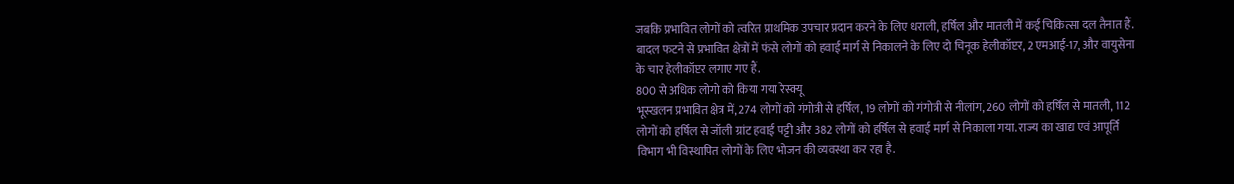जबकि प्रभावित लोगों को त्वरित प्राथमिक उपचार प्रदान करने के लिए धराली, हर्षिल और मातली में कई चिकित्सा दल तैनात हैं.
बादल फटने से प्रभावित क्षेत्रों में फंसे लोगों को हवाई मार्ग से निकालने के लिए दो चिनूक हेलीकॉप्टर, 2 एमआई-17, और वायुसेना के चार हेलीकॉप्टर लगाए गए हैं.
800 से अधिक लोगो को किया गया रेस्क्यू
भूस्खलन प्रभावित क्षेत्र में, 274 लोगों को गंगोत्री से हर्षिल, 19 लोगों को गंगोत्री से नीलांग, 260 लोगों को हर्षिल से मातली, 112 लोगों को हर्षिल से जॉली ग्रांट हवाई पट्टी और 382 लोगों को हर्षिल से हवाई मार्ग से निकाला गया. राज्य का खाद्य एवं आपूर्ति विभाग भी विस्थापित लोगों के लिए भोजन की व्यवस्था कर रहा है.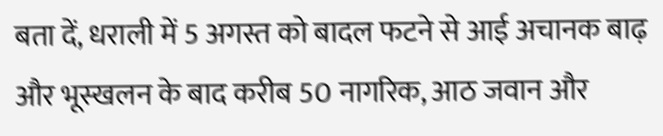बता दें, धराली में 5 अगस्त को बादल फटने से आई अचानक बाढ़ और भूस्खलन के बाद करीब 50 नागरिक, आठ जवान और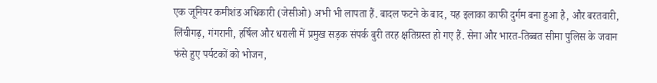एक जूनियर कमीशंड अधिकारी (जेसीओ) अभी भी लापता हैं. बादल फटने के बाद, यह इलाका काफी दुर्गम बना हुआ है, और बरतवारी, लिंचीगढ़, गंगरानी, हर्षिल और धराली में प्रमुख सड़क संपर्क बुरी तरह क्षतिग्रस्त हो गए हैं. सेना और भारत-तिब्बत सीमा पुलिस के जवान फंसे हुए पर्यटकों को भोजन,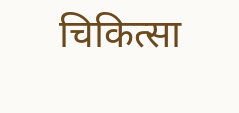चिकित्सा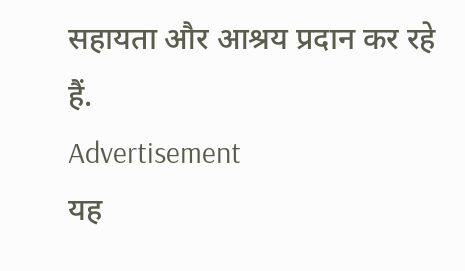सहायता और आश्रय प्रदान कर रहे हैं.
Advertisement
यह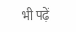भी पढ़ें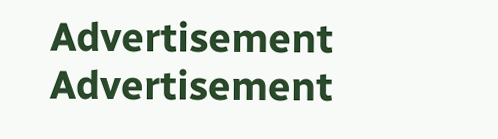Advertisement
Advertisement